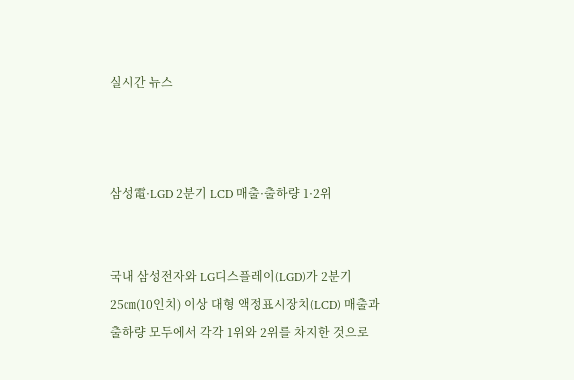실시간 뉴스



삼성電·LGD 2분기 LCD 매출·출하량 1·2위


국내 삼성전자와 LG디스플레이(LGD)가 2분기 25㎝(10인치) 이상 대형 액정표시장치(LCD) 매출과 출하량 모두에서 각각 1위와 2위를 차지한 것으로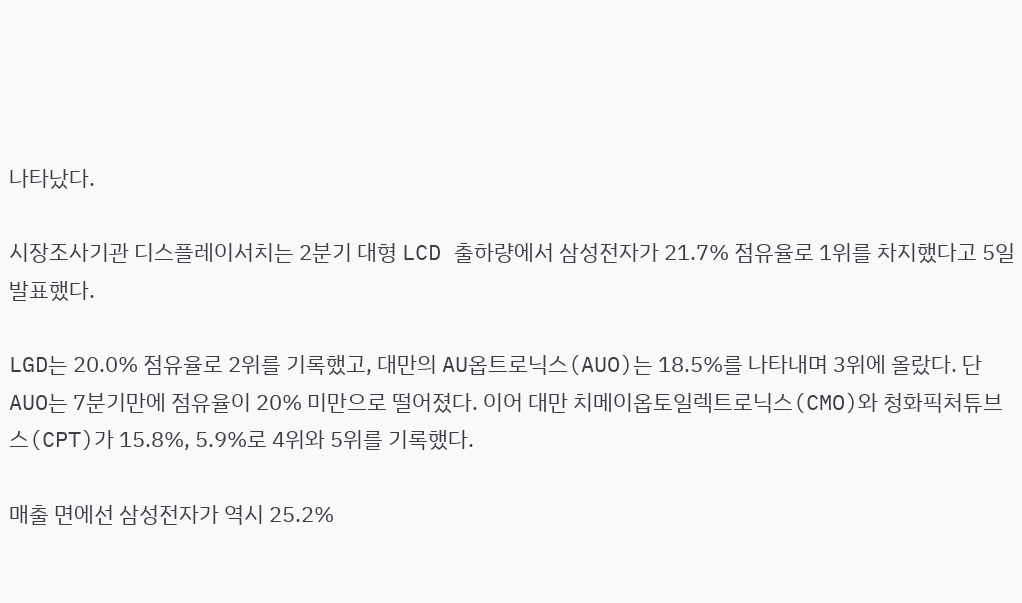나타났다.

시장조사기관 디스플레이서치는 2분기 대형 LCD 출하량에서 삼성전자가 21.7% 점유율로 1위를 차지했다고 5일 발표했다.

LGD는 20.0% 점유율로 2위를 기록했고, 대만의 AU옵트로닉스(AUO)는 18.5%를 나타내며 3위에 올랐다. 단 AUO는 7분기만에 점유율이 20% 미만으로 떨어졌다. 이어 대만 치메이옵토일렉트로닉스(CMO)와 청화픽처튜브스(CPT)가 15.8%, 5.9%로 4위와 5위를 기록했다.

매출 면에선 삼성전자가 역시 25.2%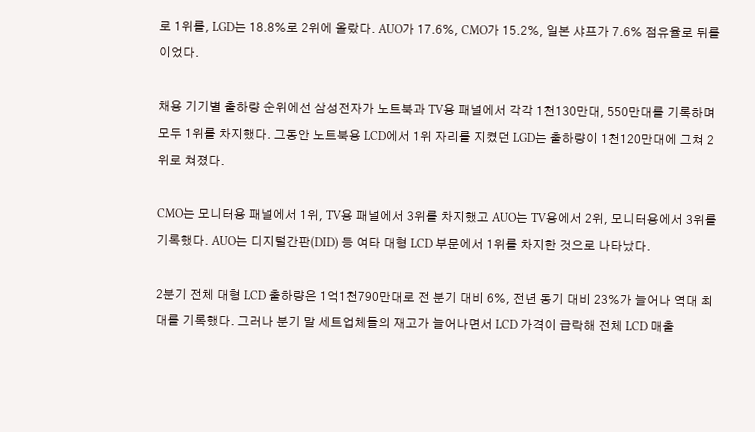로 1위를, LGD는 18.8%로 2위에 올랐다. AUO가 17.6%, CMO가 15.2%, 일본 샤프가 7.6% 점유율로 뒤를 이었다.

채용 기기별 출하량 순위에선 삼성전자가 노트북과 TV용 패널에서 각각 1천130만대, 550만대를 기록하며 모두 1위를 차지했다. 그동안 노트북용 LCD에서 1위 자리를 지켰던 LGD는 출하량이 1천120만대에 그쳐 2위로 쳐졌다.

CMO는 모니터용 패널에서 1위, TV용 패널에서 3위를 차지했고 AUO는 TV용에서 2위, 모니터용에서 3위를 기록했다. AUO는 디지털간판(DID) 등 여타 대형 LCD 부문에서 1위를 차지한 것으로 나타났다.

2분기 전체 대형 LCD 출하량은 1억1천790만대로 전 분기 대비 6%, 전년 동기 대비 23%가 늘어나 역대 최대를 기록했다. 그러나 분기 말 세트업체들의 재고가 늘어나면서 LCD 가격이 급락해 전체 LCD 매출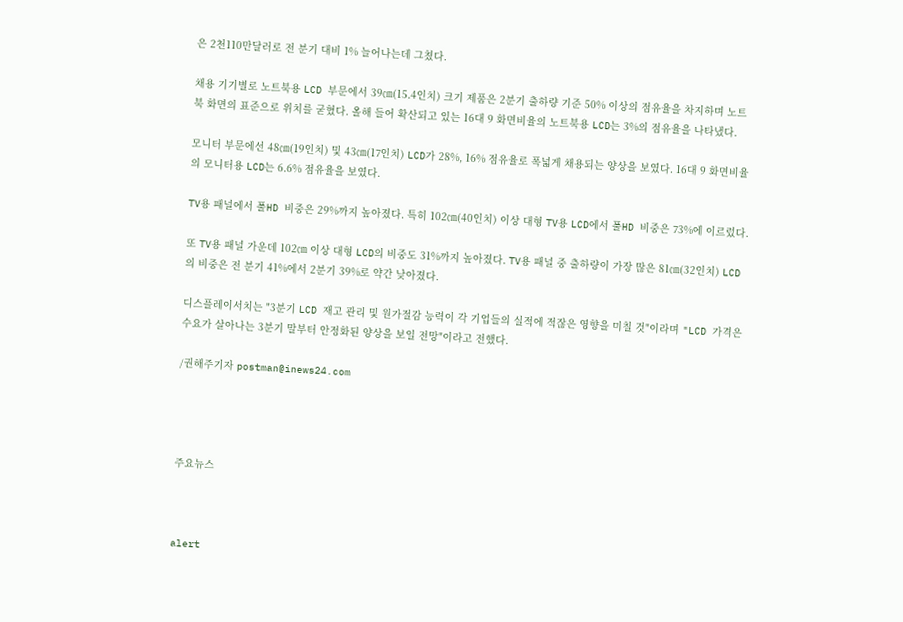은 2천110만달러로 전 분기 대비 1% 늘어나는데 그쳤다.

채용 기기별로 노트북용 LCD 부문에서 39㎝(15.4인치) 크기 제품은 2분기 출하량 기준 50% 이상의 점유율을 차지하며 노트북 화면의 표준으로 위치를 굳혔다. 올해 들어 확산되고 있는 16대 9 화면비율의 노트북용 LCD는 3%의 점유율을 나타냈다.

모니터 부문에선 48㎝(19인치) 및 43㎝(17인치) LCD가 28%, 16% 점유율로 폭넓게 채용되는 양상을 보였다. 16대 9 화면비율의 모니터용 LCD는 6.6% 점유율을 보였다.

TV용 패널에서 풀HD 비중은 29%까지 높아졌다. 특히 102㎝(40인치) 이상 대형 TV용 LCD에서 풀HD 비중은 73%에 이르렀다.

또 TV용 패널 가운데 102㎝ 이상 대형 LCD의 비중도 31%까지 높아졌다. TV용 패널 중 출하량이 가장 많은 81㎝(32인치) LCD의 비중은 전 분기 41%에서 2분기 39%로 약간 낮아졌다.

디스플레이서치는 "3분기 LCD 재고 관리 및 원가절감 능력이 각 기업들의 실적에 적잖은 영향을 미칠 것"이라며 "LCD 가격은 수요가 살아나는 3분기 말부터 안정화된 양상을 보일 전망"이라고 전했다.

/권해주기자 postman@inews24.com




주요뉴스



alert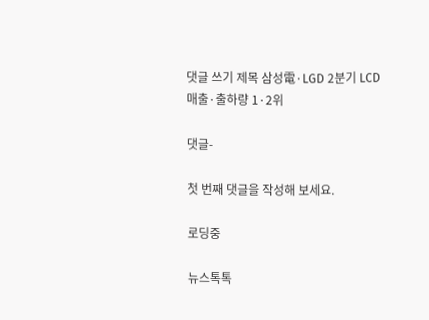댓글 쓰기 제목 삼성電·LGD 2분기 LCD 매출·출하량 1·2위

댓글-

첫 번째 댓글을 작성해 보세요.

로딩중

뉴스톡톡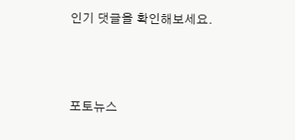인기 댓글을 확인해보세요.



포토뉴스